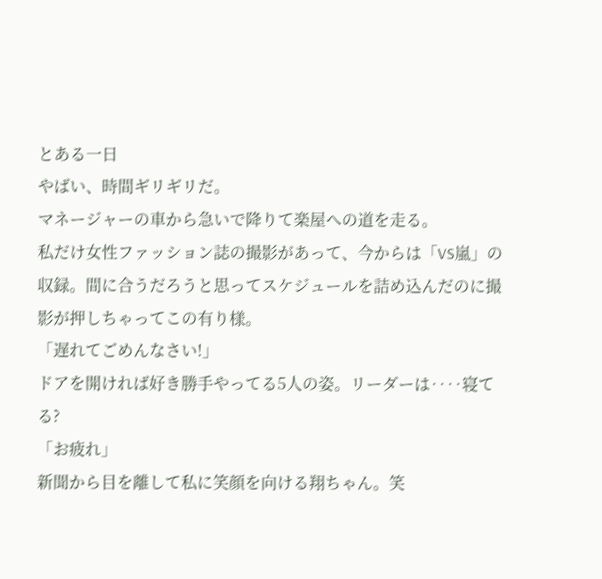とある一日
やばい、時間ギリギリだ。
マネージャーの車から急いで降りて楽屋への道を走る。
私だけ女性ファッション誌の撮影があって、今からは「VS嵐」の収録。間に合うだろうと思ってスケジュールを詰め込んだのに撮影が押しちゃってこの有り様。
「遅れてごめんなさい!」
ドアを開ければ好き勝手やってる5人の姿。リーダーは‥‥寝てる?
「お疲れ」
新聞から目を離して私に笑顔を向ける翔ちゃん。笑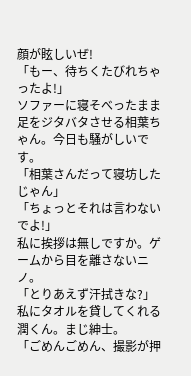顔が眩しいぜ!
「もー、待ちくたびれちゃったよ!」
ソファーに寝そべったまま足をジタバタさせる相葉ちゃん。今日も騒がしいです。
「相葉さんだって寝坊したじゃん」
「ちょっとそれは言わないでよ!」
私に挨拶は無しですか。ゲームから目を離さないニノ。
「とりあえず汗拭きな?」
私にタオルを貸してくれる潤くん。まじ紳士。
「ごめんごめん、撮影が押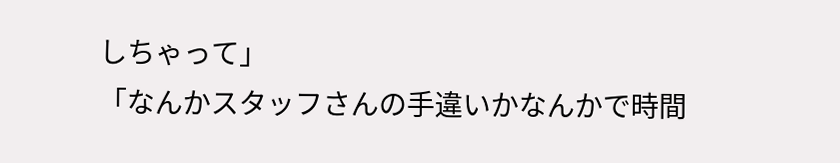しちゃって」
「なんかスタッフさんの手違いかなんかで時間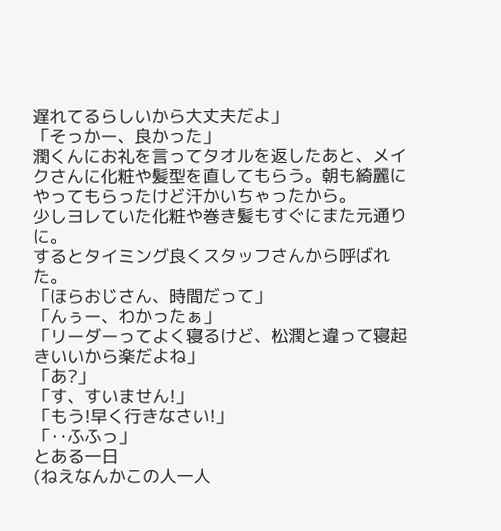遅れてるらしいから大丈夫だよ」
「そっかー、良かった」
潤くんにお礼を言ってタオルを返したあと、メイクさんに化粧や髪型を直してもらう。朝も綺麗にやってもらったけど汗かいちゃったから。
少しヨレていた化粧や巻き髪もすぐにまた元通りに。
するとタイミング良くスタッフさんから呼ばれた。
「ほらおじさん、時間だって」
「んぅー、わかったぁ」
「リーダーってよく寝るけど、松潤と違って寝起きいいから楽だよね」
「あ?」
「す、すいません!」
「もう!早く行きなさい!」
「‥ふふっ」
とある一日
(ねえなんかこの人一人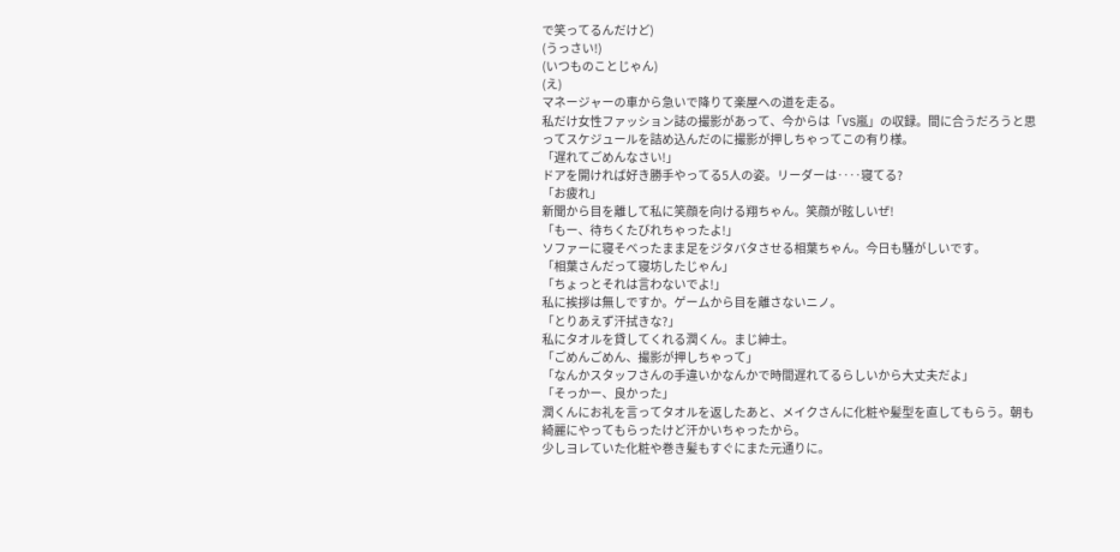で笑ってるんだけど)
(うっさい!)
(いつものことじゃん)
(え)
マネージャーの車から急いで降りて楽屋への道を走る。
私だけ女性ファッション誌の撮影があって、今からは「VS嵐」の収録。間に合うだろうと思ってスケジュールを詰め込んだのに撮影が押しちゃってこの有り様。
「遅れてごめんなさい!」
ドアを開ければ好き勝手やってる5人の姿。リーダーは‥‥寝てる?
「お疲れ」
新聞から目を離して私に笑顔を向ける翔ちゃん。笑顔が眩しいぜ!
「もー、待ちくたびれちゃったよ!」
ソファーに寝そべったまま足をジタバタさせる相葉ちゃん。今日も騒がしいです。
「相葉さんだって寝坊したじゃん」
「ちょっとそれは言わないでよ!」
私に挨拶は無しですか。ゲームから目を離さないニノ。
「とりあえず汗拭きな?」
私にタオルを貸してくれる潤くん。まじ紳士。
「ごめんごめん、撮影が押しちゃって」
「なんかスタッフさんの手違いかなんかで時間遅れてるらしいから大丈夫だよ」
「そっかー、良かった」
潤くんにお礼を言ってタオルを返したあと、メイクさんに化粧や髪型を直してもらう。朝も綺麗にやってもらったけど汗かいちゃったから。
少しヨレていた化粧や巻き髪もすぐにまた元通りに。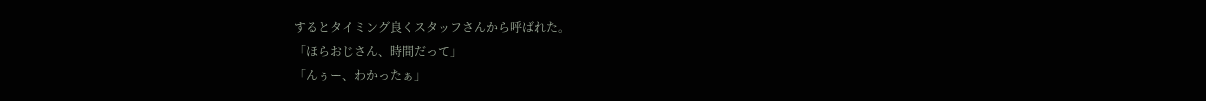するとタイミング良くスタッフさんから呼ばれた。
「ほらおじさん、時間だって」
「んぅー、わかったぁ」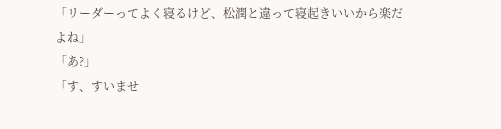「リーダーってよく寝るけど、松潤と違って寝起きいいから楽だよね」
「あ?」
「す、すいませ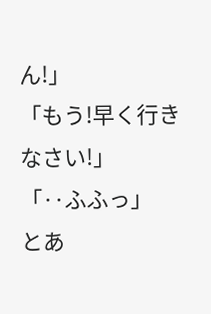ん!」
「もう!早く行きなさい!」
「‥ふふっ」
とあ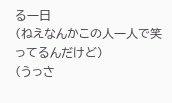る一日
(ねえなんかこの人一人で笑ってるんだけど)
(うっさ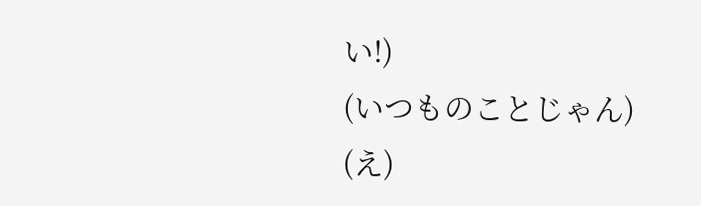い!)
(いつものことじゃん)
(え)